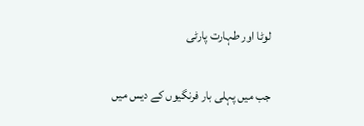لوٹا اور طہارت پارٹی

جب میں پہلی بار فرنگیوں کے دیس میں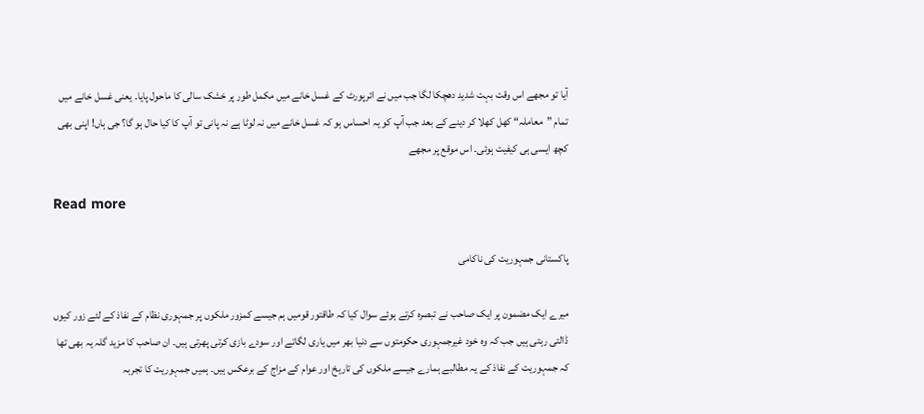آیا تو مجھے اس وقت بہت شدید دھچکا لگا جب میں نے ائرپورٹ کے غسل خانے میں مکمل طور پر خشک سالی کا ماحول پایا۔ یعنی غسل خانے میں تمام ”معاملہ“ کھل کھلا کر دینے کے بعد جب آپ کو یہ احساس ہو کہ غسل خانے میں نہ لوٹا ہے نہ پانی تو آپ کا کیا حال ہو گا؟ جی ہاں! اپنی بھی کچھ ایسی ہی کیفیت ہوئی۔ اس موقع پر مجھے

Read more

پاکستانی جمہوریت کی ناکامی

میرے ایک مضمون پر ایک صاحب نے تبصرہ کرتے ہوئے سوال کیا کہ طاقتور قومیں ہم جیسے کمزور ملکوں پر جمہوری نظام کے نفاذ کے لئے زور کیوں ڈالتی رہتی ہیں جب کہ وہ خود غیرجمہوری حکومتوں سے دنیا بھر میں یاری لگاتے اور سودے بازی کرتی پھرتی ہیں۔ ان صاحب کا مزید گلہ یہ بھی تھا کہ جمہوریت کے نفاذ کے یہ مطالبے ہمارے جیسے ملکوں کی تاریخ اور عوام کے مزاج کے برعکس ہیں۔ ہمیں جمہوریت کا تجربہ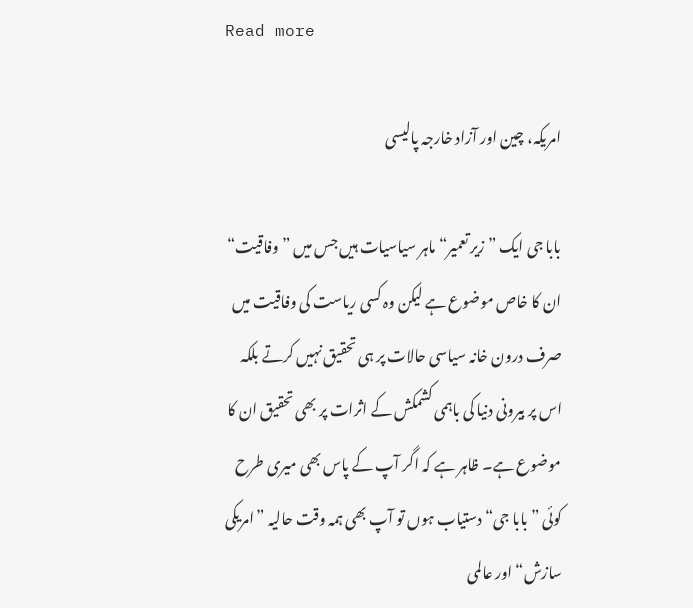Read more

امریکہ، چین اور آزاد خارجہ پالیسی

بابا جی ایک ”زیر تعمیر“ ماہر سیاسیات ہیں جس میں ”وفاقیت“ ان کا خاص موضوع ہے لیکن وہ کسی ریاست کی وفاقیت میں صرف درون خانہ سیاسی حالات پر ہی تحقیق نہیں کرتے بلکہ اس پر بیرونی دنیا کی باہمی کشمکش کے اثرات پر بھی تحقیق ان کا موضوع ہے۔ ظاہر ہے کہ اگر آپ کے پاس بھی میری طرح کوئی ”بابا جی“ دستیاب ہوں تو آپ بھی ہمہ وقت حالیہ ”امریکی سازش“ اور عالمی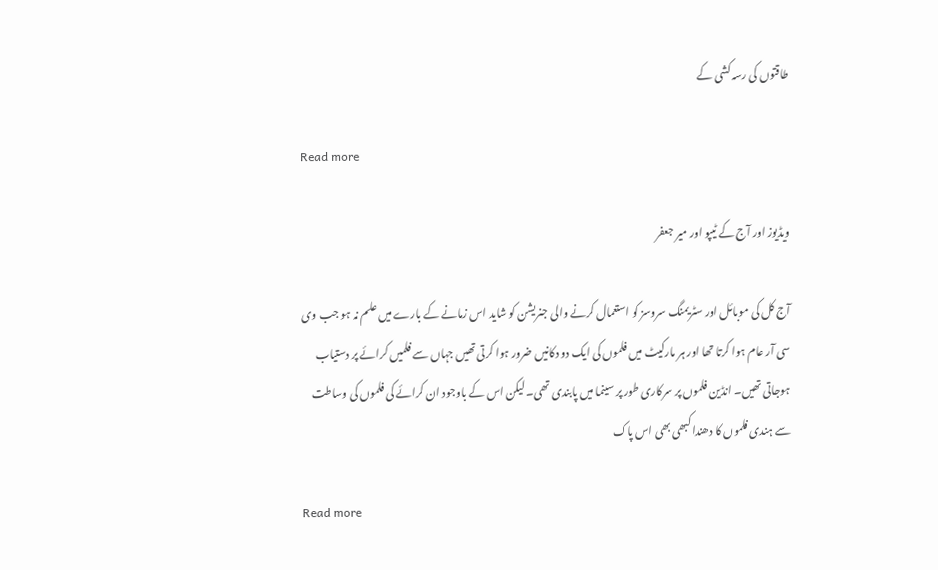طاقتوں کی رسہ کشی کے

Read more

ویڈیوز اور آج کے ٹیپو اور میر جعفر

آج کل کی موبائل اور سٹریمنگ سروسز کو استعمال کرنے والی جنریشن کو شاید اس زمانے کے بارے میں علم نہ ہو جب وی سی آر عام ہوا کرتا تھا اور ہر مارکیٹ میں فلموں کی ایک دو دکانیں ضرور ہوا کرتی تھیں جہاں سے فلمیں کرائے پر دستیاب ہوجاتی تھیں۔ انڈین فلموں پر سرکاری طور پر سینما میں پابندی تھی۔ لیکن اس کے باوجود ان کرائے کی فلموں کی وساطت سے ہندی فلموں کا دھندا کبھی بھی اس پاک

Read more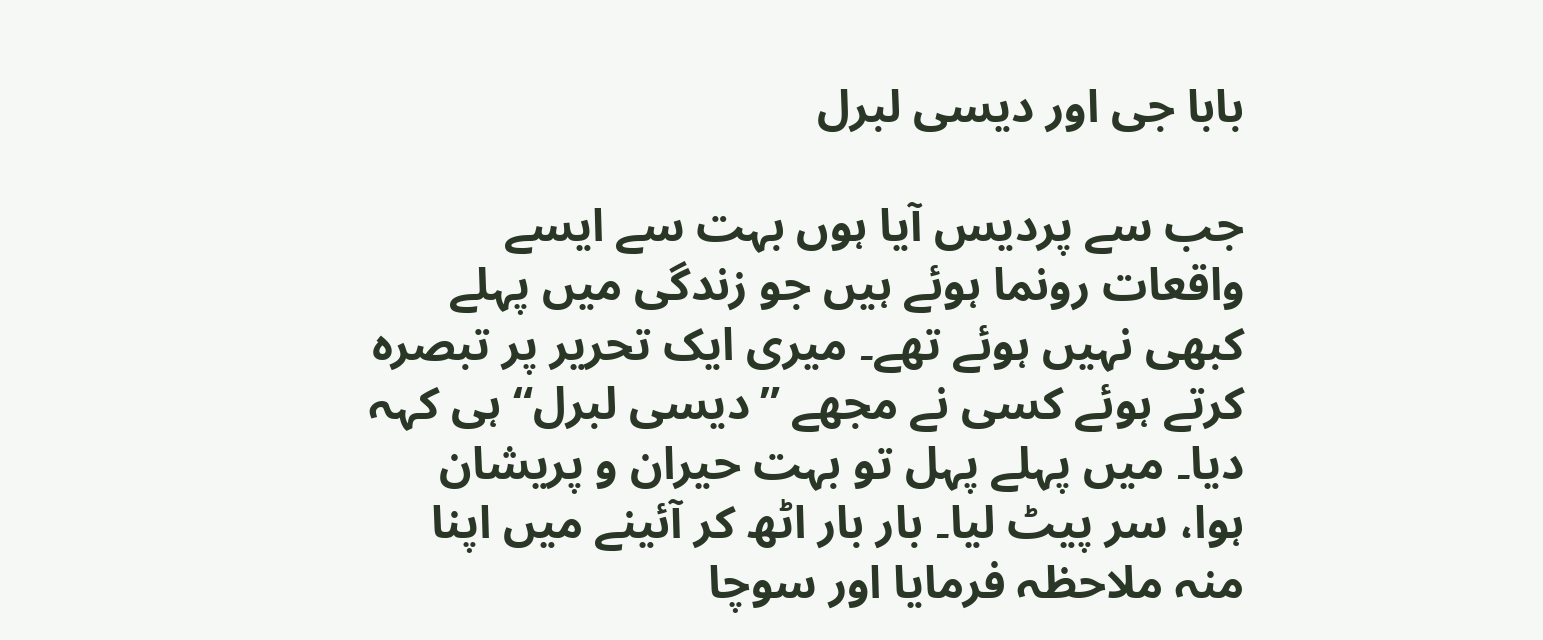بابا جی اور دیسی لبرل

جب سے پردیس آیا ہوں بہت سے ایسے واقعات رونما ہوئے ہیں جو زندگی میں پہلے کبھی نہیں ہوئے تھے۔ میری ایک تحریر پر تبصرہ کرتے ہوئے کسی نے مجھے ”دیسی لبرل“ ہی کہہ دیا۔ میں پہلے پہل تو بہت حیران و پریشان ہوا، سر پیٹ لیا۔ بار بار اٹھ کر آئینے میں اپنا منہ ملاحظہ فرمایا اور سوچا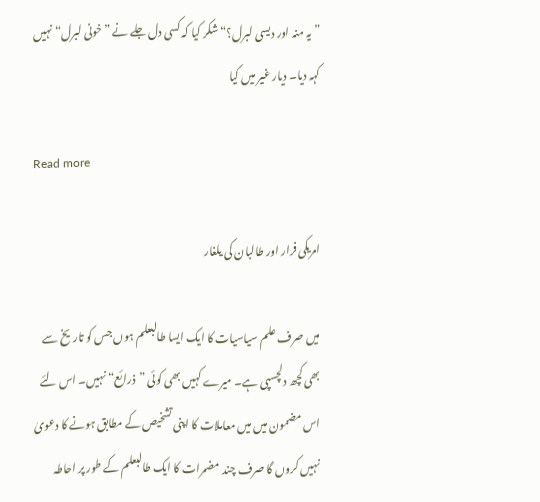”یہ منہ اور دیسی لبرل؟“ شکر کیا کہ کسی دل جلے نے ”خونی لبرل“ نہیں کہہ دیا۔ دیار غیر میں کیا

Read more

امریکی فرار اور طالبان کی یلغار

میں صرف علم سیاسیات کا ایک ایسا طالبعلم ہوں جس کو تاریخ سے بھی کچھ دلچسپی ہے۔ میرے کہیں بھی کوئی ”ذرائع“ نہیں۔ اس لئے اس مضمون میں میں معاملات کا اپنی تشخیص کے مطابق ہونے کا دعویٰ نہیں کروں گا صرف چند مضمرات کا ایک طالبعلم کے طور پر احاطہ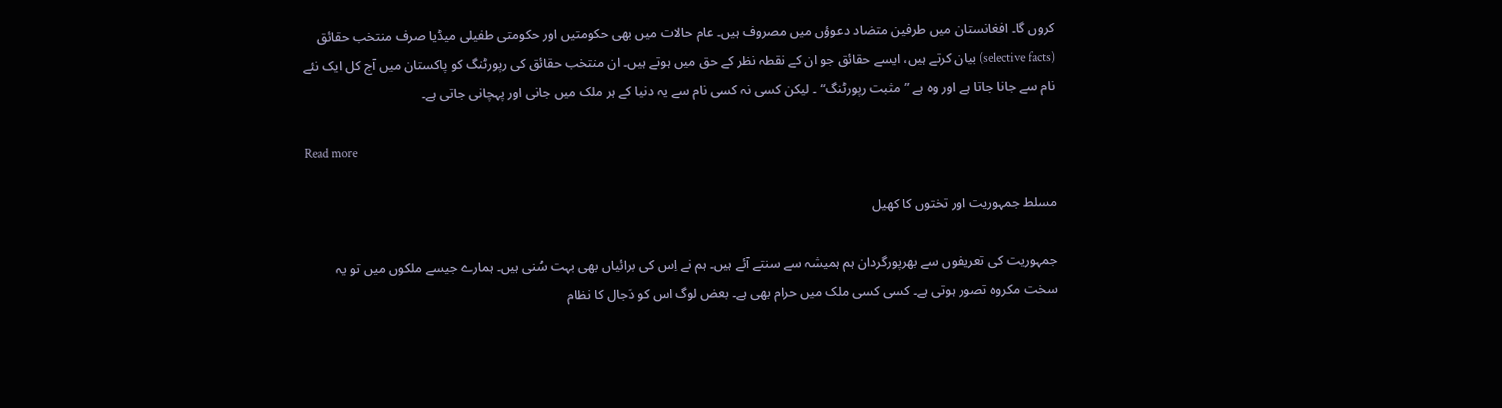کروں گا۔ افغانستان میں طرفین متضاد دعوؤں میں مصروف ہیں۔ عام حالات میں بھی حکومتیں اور حکومتی طفیلی میڈیا صرف منتخب حقائق (selective facts) بیان کرتے ہیں، ایسے حقائق جو ان کے نقطہ نظر کے حق میں ہوتے ہیں۔ ان منتخب حقائق کی رپورٹنگ کو پاکستان میں آج کل ایک نئے نام سے جانا جاتا ہے اور وہ ہے ”مثبت رپورٹنگ“ ۔ لیکن کسی نہ کسی نام سے یہ دنیا کے ہر ملک میں جانی اور پہچانی جاتی ہے۔

Read more

مسلط جمہوریت اور تختوں کا کھیل

جمہوریت کی تعریفوں سے بھرپورگردان ہم ہمیشہ سے سنتے آئے ہیں۔ ہم نے اِس کی برائیاں بھی بہت سُنی ہیں۔ ہمارے جیسے ملکوں میں تو یہ سخت مکروہ تصور ہوتی ہے۔ کسی کسی ملک میں حرام بھی ہے۔ بعض لوگ اس کو دَجال کا نظام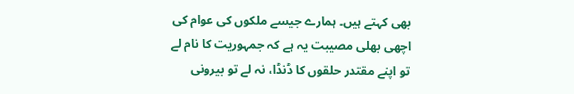بھی کہتے ہیں۔ ہمارے جیسے ملکوں کی عوام کی اچھی بھلی مصیبت یہ ہے کہ جمہوریت کا نام لے تو اپنے مقتدر حلقوں کا ڈنڈا، نہ لے تو بیرونی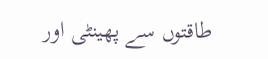طاقتوں سے پھینٹی اور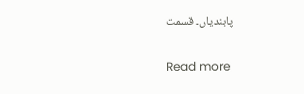پابندیاں۔ قسمت

Read more